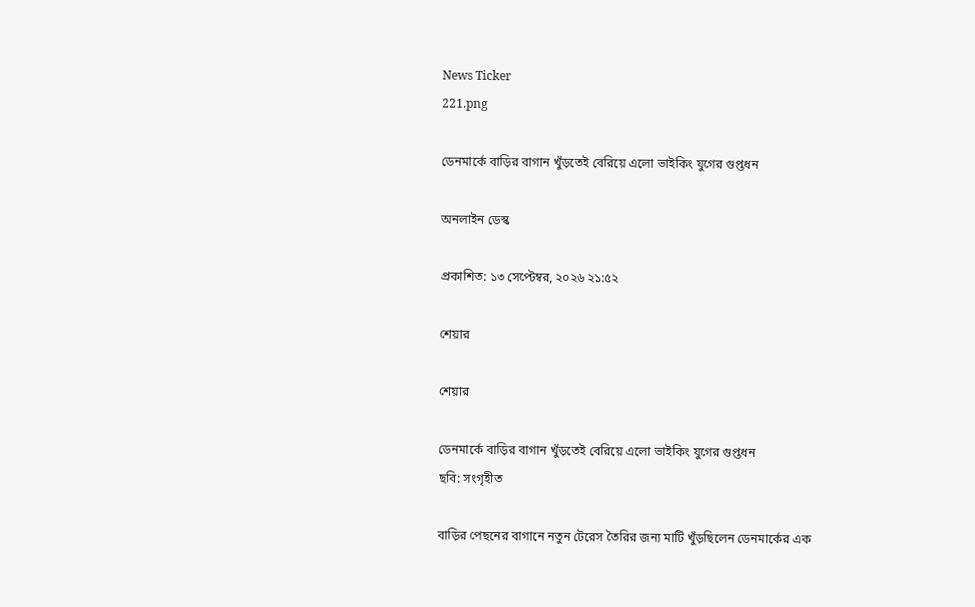News Ticker
221.png

ডেনমার্কে বাড়ির বাগান খুঁড়তেই বেরিয়ে এলো ভাইকিং যুগের গুপ্তধন

অনলাইন ডেস্ক

প্রকাশিত: ১৩ সেপ্টেম্বর, ২০২৬ ২১:৫২

শেয়ার

শেয়ার

ডেনমার্কে বাড়ির বাগান খুঁড়তেই বেরিয়ে এলো ভাইকিং যুগের গুপ্তধন
ছবি: সংগৃহীত

বাড়ির পেছনের বাগানে নতুন টেরেস তৈরির জন্য মাটি খুঁড়ছিলেন ডেনমার্কের এক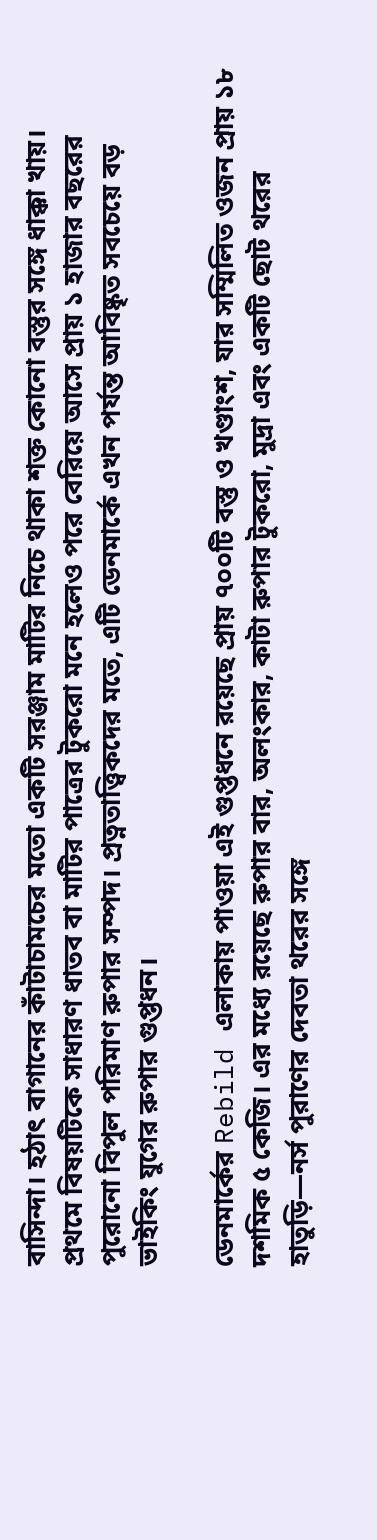বাসিন্দা। হঠাৎ বাগানের কাঁটাচামচের মতো একটি সরঞ্জাম মাটির নিচে থাকা শক্ত কোনো বস্তুর সঙ্গে ধাক্কা খায়। প্রথমে বিষয়টিকে সাধারণ ধাতব বা মাটির পাত্রের টুকরো মনে হলেও পরে বেরিয়ে আসে প্রায় ১ হাজার বছরের পুরোনো বিপুল পরিমাণ রুপার সম্পদ। প্রত্নতাত্ত্বিকদের মতে, এটি ডেনমার্কে এখন পর্যন্ত আবিষ্কৃত সবচেয়ে বড় ভাইকিং যুগের রুপার গুপ্তধন।

ডেনমার্কের Rebild এলাকায় পাওয়া এই গুপ্তধনে রয়েছে প্রায় ৭০০টি বস্তু ও খণ্ডাংশ, যার সম্মিলিত ওজন প্রায় ১৮ দশমিক ৫ কেজি। এর মধ্যে রয়েছে রুপার বার, অলংকার, কাটা রুপার টুকরো, মুদ্রা এবং একটি ছোট থরের হাতুড়ি—নর্স পুরাণের দেবতা থরের সঙ্গে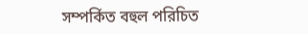সম্পর্কিত বহুল পরিচিত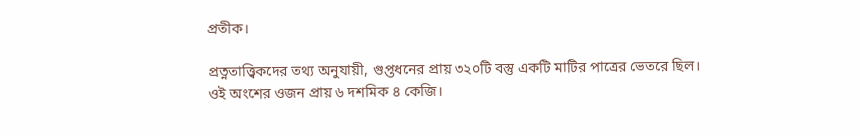প্রতীক।

প্রত্নতাত্ত্বিকদের তথ্য অনুযায়ী, গুপ্তধনের প্রায় ৩২০টি বস্তু একটি মাটির পাত্রের ভেতরে ছিল। ওই অংশের ওজন প্রায় ৬ দশমিক ৪ কেজি।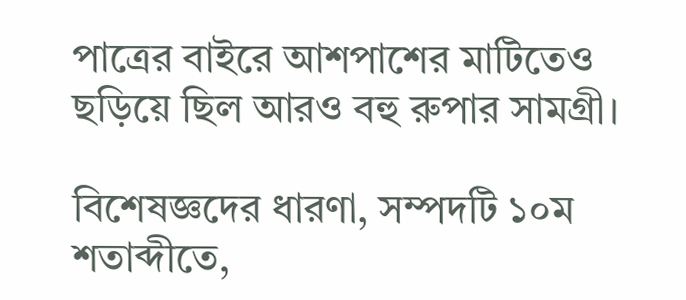পাত্রের বাইরে আশপাশের মাটিতেও ছড়িয়ে ছিল আরও বহু রুপার সামগ্রী।

বিশেষজ্ঞদের ধারণা, সম্পদটি ১০ম শতাব্দীতে,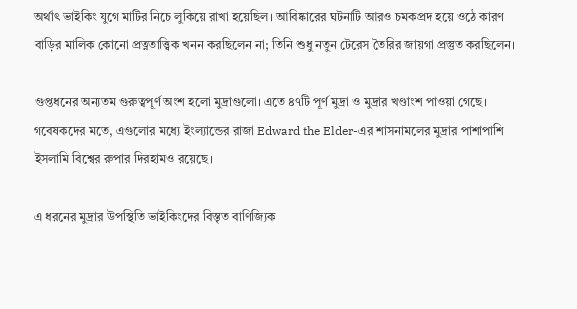অর্থাৎ ভাইকিং যুগে মাটির নিচে লুকিয়ে রাখা হয়েছিল। আবিষ্কারের ঘটনাটি আরও চমকপ্রদ হয়ে ওঠে কারণ বাড়ির মালিক কোনো প্রত্নতাত্ত্বিক খনন করছিলেন না; তিনি শুধু নতুন টেরেস তৈরির জায়গা প্রস্তুত করছিলেন।

গুপ্তধনের অন্যতম গুরুত্বপূর্ণ অংশ হলো মুদ্রাগুলো। এতে ৪৭টি পূর্ণ মুদ্রা ও মুদ্রার খণ্ডাংশ পাওয়া গেছে। গবেষকদের মতে, এগুলোর মধ্যে ইংল্যান্ডের রাজা Edward the Elder-এর শাসনামলের মুদ্রার পাশাপাশি ইসলামি বিশ্বের রুপার দিরহামও রয়েছে।

এ ধরনের মুদ্রার উপস্থিতি ভাইকিংদের বিস্তৃত বাণিজ্যিক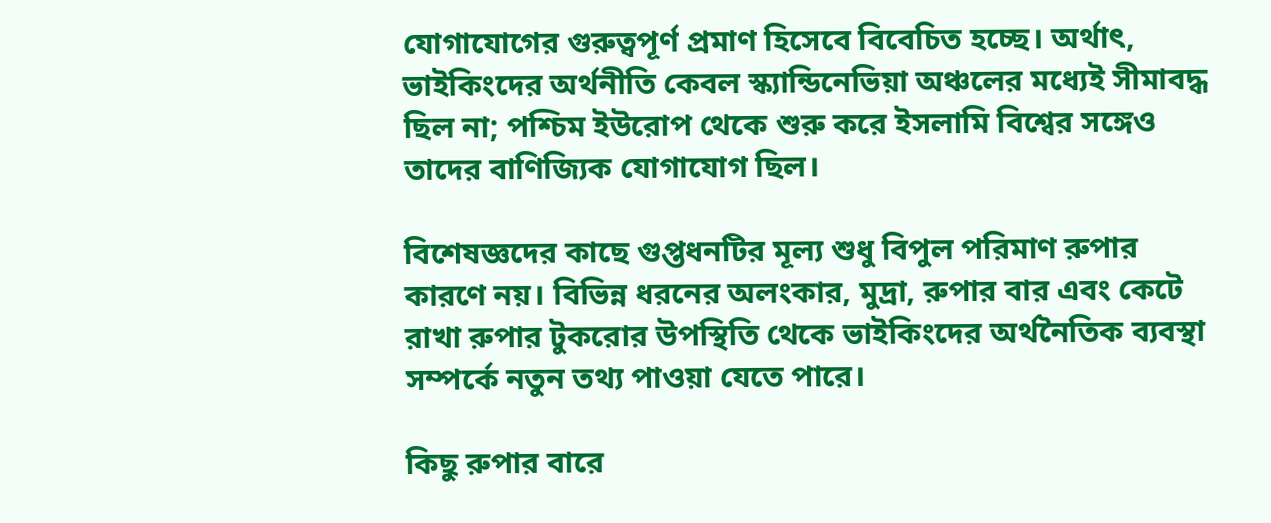যোগাযোগের গুরুত্বপূর্ণ প্রমাণ হিসেবে বিবেচিত হচ্ছে। অর্থাৎ, ভাইকিংদের অর্থনীতি কেবল স্ক্যান্ডিনেভিয়া অঞ্চলের মধ্যেই সীমাবদ্ধ ছিল না; পশ্চিম ইউরোপ থেকে শুরু করে ইসলামি বিশ্বের সঙ্গেও তাদের বাণিজ্যিক যোগাযোগ ছিল।

বিশেষজ্ঞদের কাছে গুপ্তধনটির মূল্য শুধু বিপুল পরিমাণ রুপার কারণে নয়। বিভিন্ন ধরনের অলংকার, মুদ্রা, রুপার বার এবং কেটে রাখা রুপার টুকরোর উপস্থিতি থেকে ভাইকিংদের অর্থনৈতিক ব্যবস্থা সম্পর্কে নতুন তথ্য পাওয়া যেতে পারে।

কিছু রুপার বারে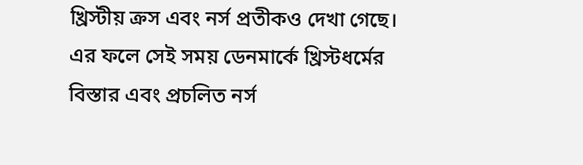খ্রিস্টীয় ক্রস এবং নর্স প্রতীকও দেখা গেছে। এর ফলে সেই সময় ডেনমার্কে খ্রিস্টধর্মের বিস্তার এবং প্রচলিত নর্স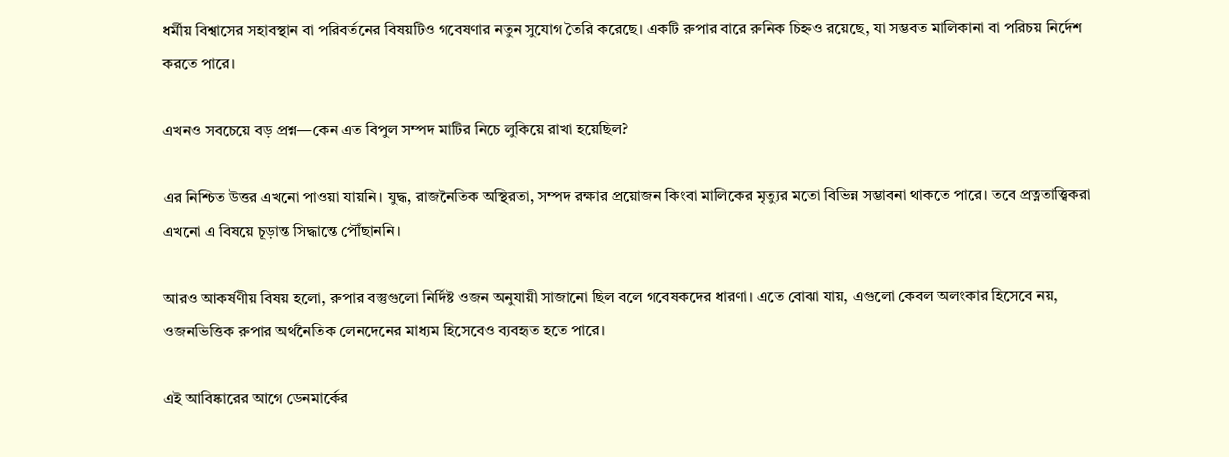ধর্মীয় বিশ্বাসের সহাবস্থান বা পরিবর্তনের বিষয়টিও গবেষণার নতুন সুযোগ তৈরি করেছে। একটি রুপার বারে রুনিক চিহ্নও রয়েছে, যা সম্ভবত মালিকানা বা পরিচয় নির্দেশ করতে পারে।

এখনও সবচেয়ে বড় প্রশ্ন—কেন এত বিপুল সম্পদ মাটির নিচে লুকিয়ে রাখা হয়েছিল?

এর নিশ্চিত উত্তর এখনো পাওয়া যায়নি। যুদ্ধ, রাজনৈতিক অস্থিরতা, সম্পদ রক্ষার প্রয়োজন কিংবা মালিকের মৃত্যুর মতো বিভিন্ন সম্ভাবনা থাকতে পারে। তবে প্রত্নতাত্ত্বিকরা এখনো এ বিষয়ে চূড়ান্ত সিদ্ধান্তে পৌঁছাননি।

আরও আকর্ষণীয় বিষয় হলো, রুপার বস্তুগুলো নির্দিষ্ট ওজন অনুযায়ী সাজানো ছিল বলে গবেষকদের ধারণা। এতে বোঝা যায়, এগুলো কেবল অলংকার হিসেবে নয়, ওজনভিত্তিক রুপার অর্থনৈতিক লেনদেনের মাধ্যম হিসেবেও ব্যবহৃত হতে পারে।

এই আবিষ্কারের আগে ডেনমার্কের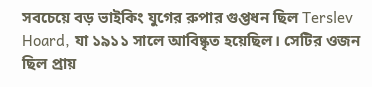সবচেয়ে বড় ভাইকিং যুগের রুপার গুপ্তধন ছিল Terslev Hoard, যা ১৯১১ সালে আবিষ্কৃত হয়েছিল। সেটির ওজন ছিল প্রায়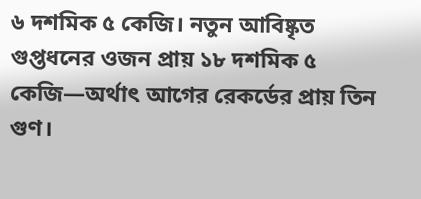৬ দশমিক ৫ কেজি। নতুন আবিষ্কৃত গুপ্তধনের ওজন প্রায় ১৮ দশমিক ৫ কেজি—অর্থাৎ আগের রেকর্ডের প্রায় তিন গুণ।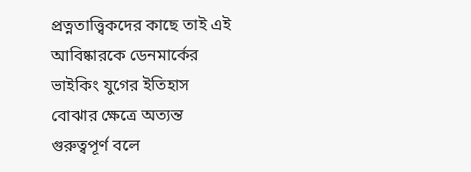প্রত্নতাত্ত্বিকদের কাছে তাই এই আবিষ্কারকে ডেনমার্কের ভাইকিং যুগের ইতিহাস বোঝার ক্ষেত্রে অত্যন্ত গুরুত্বপূর্ণ বলে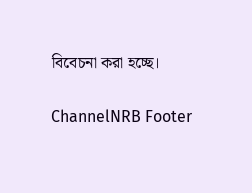বিবেচনা করা হচ্ছে।

ChannelNRB Footer